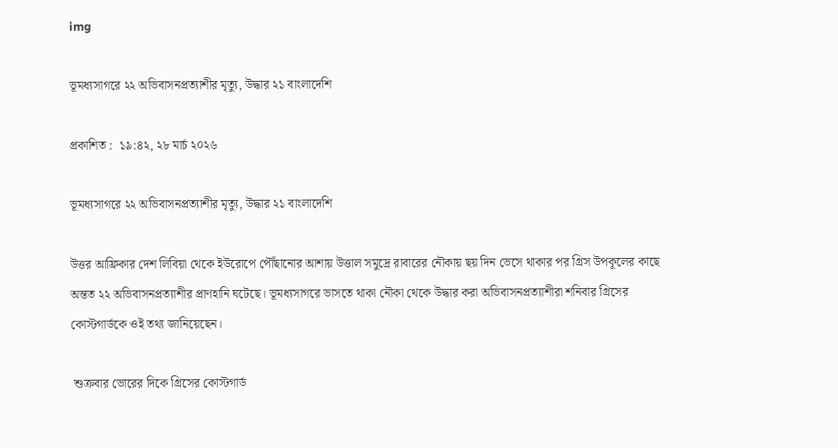img

ভূমধ্যসাগরে ২২ অভিবাসনপ্রত্যাশীর মৃত্যু, উদ্ধার ২১ বাংলাদেশি

প্রকাশিত :  ১৯:৪২, ২৮ মার্চ ২০২৬

ভূমধ্যসাগরে ২২ অভিবাসনপ্রত্যাশীর মৃত্যু, উদ্ধার ২১ বাংলাদেশি

উত্তর আফ্রিকার দেশ লিবিয়া থেকে ইউরোপে পৌঁছানোর আশায় উত্তাল সমুদ্রে রাবারের নৌকায় ছয় দিন ভেসে থাকার পর গ্রিস উপকূলের কাছে অন্তত ২২ অভিবাসনপ্রত্যাশীর প্রাণহানি ঘটেছে। ভূমধ্যসাগরে ভাসতে থাকা নৌকা থেকে উদ্ধার করা অভিবাসনপ্রত্যাশীরা শনিবার গ্রিসের কোস্টগার্ডকে ওই তথ্য জানিয়েছেন।

 শুক্রবার ভোরের দিকে গ্রিসের কোস্টগার্ড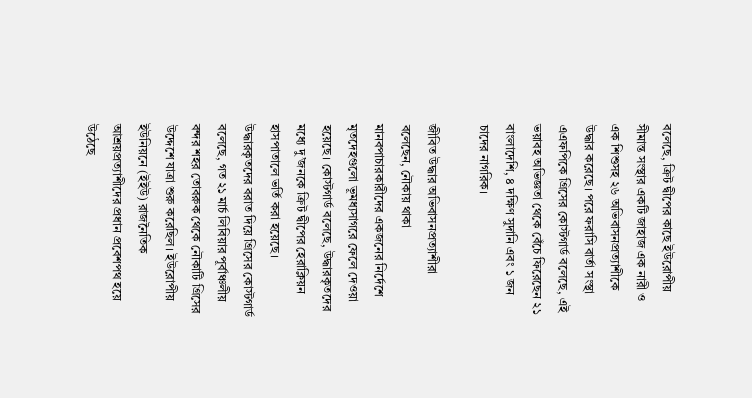বলেছে, ক্রিট দ্বীপের কাছে ইউরোপীয় সীমান্ত সংস্থার একটি জাহাজ এক নারী ও এক শিশুসহ ২৬ অভিবাসনপ্রত্যাশীকে উদ্ধার করেছে। পরে ফরাসি বার্তা সংস্থা এএফপিকে গ্রিসের কোস্টগার্ড বলেছে, এই ভয়াবহ অভিজ্ঞতা থেকে বেঁচে ফিরেছেন ২১ বাংলাদেশি, ৪ দক্ষিণ সুদানি এবং ১ জন চাদের নাগরিক।

জীবিত উদ্ধার অভিবাসনপ্রত্যাশীরা বলেছেন, নৌকায় থাকা মানবপাচারকারীদের একজনের নির্দেশে মৃতদেহগুলো ভূমধ্যসাগরে ফেলে দেওয়া হয়েছে। কোস্টগার্ড বলেছে, উদ্ধারকৃতদের মধ্যে দু’জনকে ক্রিট দ্বীপের হেরাক্লিয়ন হাসপাতালে ভর্তি করা হয়েছে।
উদ্ধারকৃতদের বরাত দিয়ে গ্রিসের কোস্টগার্ড বলেছে, গত ২১ মার্চ লিবিয়ার পূর্বাঞ্চলীয় বন্দর শহর তোবরুক থেকে নৌকাটি গ্রিসের উদ্দেশে যাত্রা শুরু করেছিল। ইউরোপীয় ইউনিয়নে (ইইউ) রাজনৈতিক আশ্রয়প্রত্যাশীদের প্রধান প্রবেশপথ হয়ে উঠেছে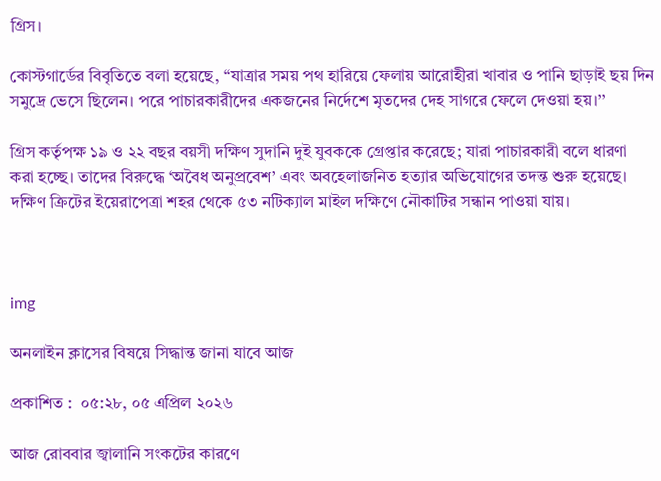গ্রিস।

কোস্টগার্ডের বিবৃতিতে বলা হয়েছে, ‘‘যাত্রার সময় পথ হারিয়ে ফেলায় আরোহীরা খাবার ও পানি ছাড়াই ছয় দিন সমুদ্রে ভেসে ছিলেন। পরে পাচারকারীদের একজনের নির্দেশে মৃতদের দেহ সাগরে ফেলে দেওয়া হয়।’’

গ্রিস কর্তৃপক্ষ ১৯ ও ২২ বছর বয়সী দক্ষিণ সুদানি দুই যুবককে গ্রেপ্তার করেছে; যারা পাচারকারী বলে ধারণা করা হচ্ছে। তাদের বিরুদ্ধে ‘অবৈধ অনুপ্রবেশ’ এবং অবহেলাজনিত হত্যার অভিযোগের তদন্ত শুরু হয়েছে। দক্ষিণ ক্রিটের ইয়েরাপেত্রা শহর থেকে ৫৩ নটিক্যাল মাইল দক্ষিণে নৌকাটির সন্ধান পাওয়া যায়।



img

অনলাইন ক্লাসের বিষয়ে সিদ্ধান্ত জানা যাবে আজ

প্রকাশিত :  ০৫:২৮, ০৫ এপ্রিল ২০২৬

আজ রোববার জ্বালানি সংকটের কারণে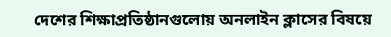দেশের শিক্ষাপ্রতিষ্ঠানগুলোয় অনলাইন ক্লাসের বিষয়ে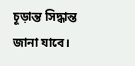চূড়ান্ত সিদ্ধান্ত জানা যাবে।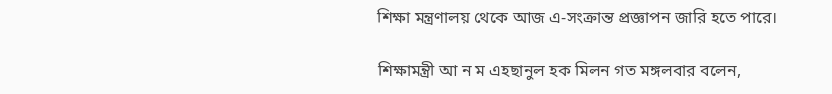শিক্ষা মন্ত্রণালয় থেকে আজ এ-সংক্রান্ত প্রজ্ঞাপন জারি হতে পারে।

শিক্ষামন্ত্রী আ ন ম এহছানুল হক মিলন গত মঙ্গলবার বলেন,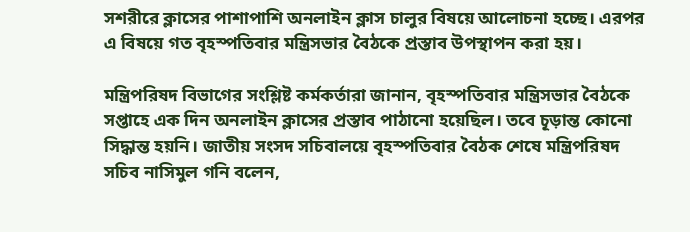সশরীরে ক্লাসের পাশাপাশি অনলাইন ক্লাস চালুর বিষয়ে আলোচনা হচ্ছে। এরপর এ বিষয়ে গত বৃহস্পতিবার মন্ত্রিসভার বৈঠকে প্রস্তাব উপস্থাপন করা হয়।

মন্ত্রিপরিষদ বিভাগের সংশ্লিষ্ট কর্মকর্তারা জানান, বৃহস্পতিবার মন্ত্রিসভার বৈঠকে সপ্তাহে এক দিন অনলাইন ক্লাসের প্রস্তাব পাঠানো হয়েছিল। তবে চূড়ান্ত কোনো সিদ্ধান্ত হয়নি। জাতীয় সংসদ সচিবালয়ে বৃহস্পতিবার বৈঠক শেষে মন্ত্রিপরিষদ সচিব নাসিমুল গনি বলেন,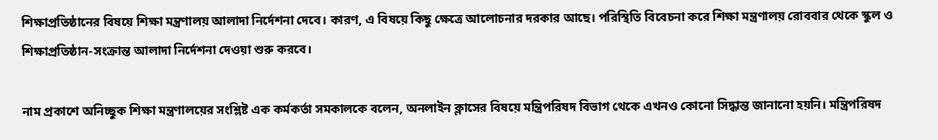শিক্ষাপ্রতিষ্ঠানের বিষয়ে শিক্ষা মন্ত্রণালয় আলাদা নির্দেশনা দেবে। কারণ, এ বিষয়ে কিছু ক্ষেত্রে আলোচনার দরকার আছে। পরিস্থিতি বিবেচনা করে শিক্ষা মন্ত্রণালয় রোববার থেকে স্কুল ও শিক্ষাপ্রতিষ্ঠান-সংক্রান্ত আলাদা নির্দেশনা দেওয়া শুরু করবে।

নাম প্রকাশে অনিচ্ছুক শিক্ষা মন্ত্রণালয়ের সংশ্লিষ্ট এক কর্মকর্তা সমকালকে বলেন, অনলাইন ক্লাসের বিষয়ে মন্ত্রিপরিষদ বিভাগ থেকে এখনও কোনো সিদ্ধান্ত জানানো হয়নি। মন্ত্রিপরিষদ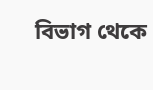বিভাগ থেকে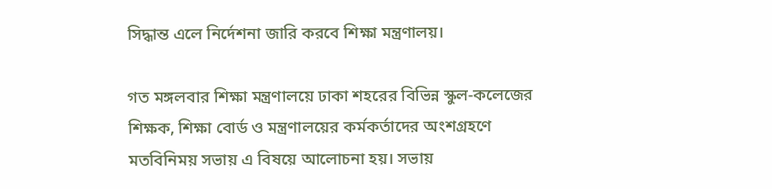সিদ্ধান্ত এলে নির্দেশনা জারি করবে শিক্ষা মন্ত্রণালয়।

গত মঙ্গলবার শিক্ষা মন্ত্রণালয়ে ঢাকা শহরের বিভিন্ন স্কুল-কলেজের শিক্ষক, শিক্ষা বোর্ড ও মন্ত্রণালয়ের কর্মকর্তাদের অংশগ্রহণে মতবিনিময় সভায় এ বিষয়ে আলোচনা হয়। সভায়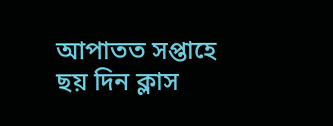আপাতত সপ্তাহে ছয় দিন ক্লাস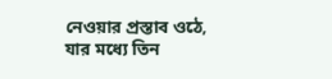নেওয়ার প্রস্তাব ওঠে, যার মধ্যে তিন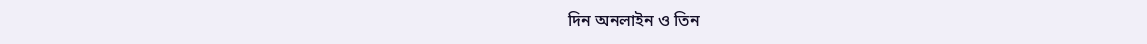দিন অনলাইন ও তিন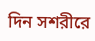দিন সশরীরে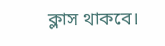ক্লাস থাকবে।